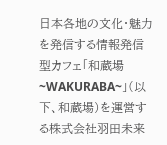日本各地の文化・魅力を発信する情報発信型カフェ「和蔵場~WAKURABA~」(以下、和蔵場)を運営する株式会社羽田未来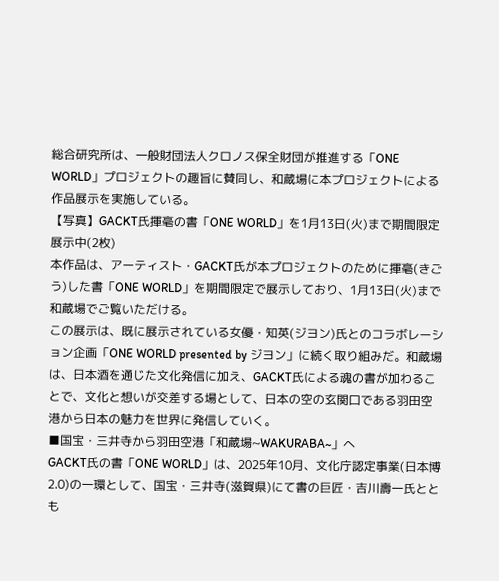総合研究所は、一般財団法人クロノス保全財団が推進する「ONE WORLD」プロジェクトの趣旨に賛同し、和蔵場に本プロジェクトによる作品展示を実施している。
【写真】GACKT氏揮毫の書「ONE WORLD」を1月13日(火)まで期間限定展示中(2枚)
本作品は、アーティスト・GACKT氏が本プロジェクトのために揮毫(きごう)した書「ONE WORLD」を期間限定で展示しており、1月13日(火)まで和蔵場でご覧いただける。
この展示は、既に展示されている女優・知英(ジヨン)氏とのコラボレーション企画「ONE WORLD presented by ジヨン」に続く取り組みだ。和蔵場は、日本酒を通じた文化発信に加え、GACKT氏による魂の書が加わることで、文化と想いが交差する場として、日本の空の玄関口である羽田空港から日本の魅力を世界に発信していく。
■国宝・三井寺から羽田空港「和蔵場~WAKURABA~」へ
GACKT氏の書「ONE WORLD」は、2025年10月、文化庁認定事業(日本博2.0)の一環として、国宝・三井寺(滋賀県)にて書の巨匠・吉川壽一氏ととも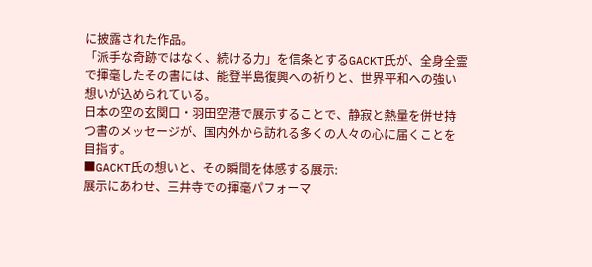に披露された作品。
「派手な奇跡ではなく、続ける力」を信条とするGACKT氏が、全身全霊で揮毫したその書には、能登半島復興への祈りと、世界平和への強い想いが込められている。
日本の空の玄関口・羽田空港で展示することで、静寂と熱量を併せ持つ書のメッセージが、国内外から訪れる多くの人々の心に届くことを目指す。
■GACKT氏の想いと、その瞬間を体感する展示:
展示にあわせ、三井寺での揮毫パフォーマ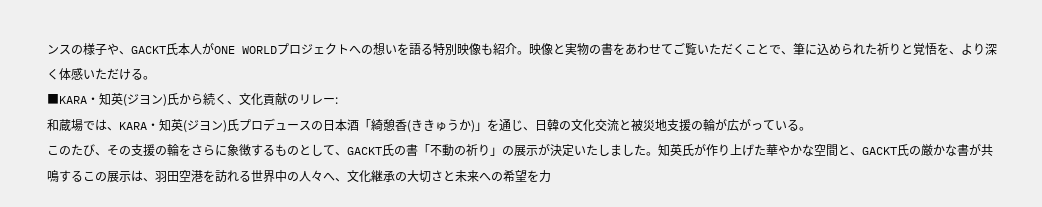ンスの様子や、GACKT氏本人がONE WORLDプロジェクトへの想いを語る特別映像も紹介。映像と実物の書をあわせてご覧いただくことで、筆に込められた祈りと覚悟を、より深く体感いただける。
■KARA・知英(ジヨン)氏から続く、文化貢献のリレー:
和蔵場では、KARA・知英(ジヨン)氏プロデュースの日本酒「綺憩香(ききゅうか)」を通じ、日韓の文化交流と被災地支援の輪が広がっている。
このたび、その支援の輪をさらに象徴するものとして、GACKT氏の書「不動の祈り」の展示が決定いたしました。知英氏が作り上げた華やかな空間と、GACKT氏の厳かな書が共鳴するこの展示は、羽田空港を訪れる世界中の人々へ、文化継承の大切さと未来への希望を力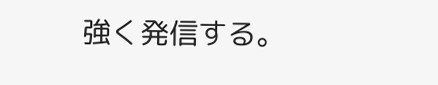強く発信する。